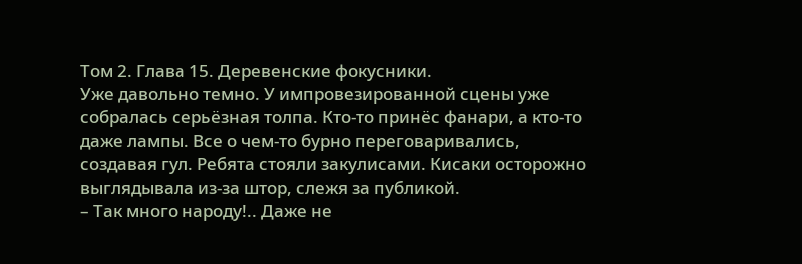Том 2. Глава 15. Деревенские фокусники.
Уже давольно темно. У импровезированной сцены уже собралась серьëзная толпа. Кто-то принëс фанари, а кто-то даже лампы. Все о чем-то бурно переговаривались, создавая гул. Ребята стояли закулисами. Кисаки осторожно выглядывала из-за штор, слежя за публикой.
– Так много народу!.. Даже не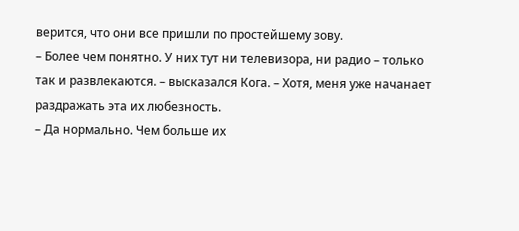верится, что они все пришли по простейшему зову.
– Более чем понятно. У них тут ни телевизора, ни радио – только так и развлекаются. – высказался Кога. – Хотя, меня уже начанает раздражать эта их любезность.
– Да нормально. Чем больше их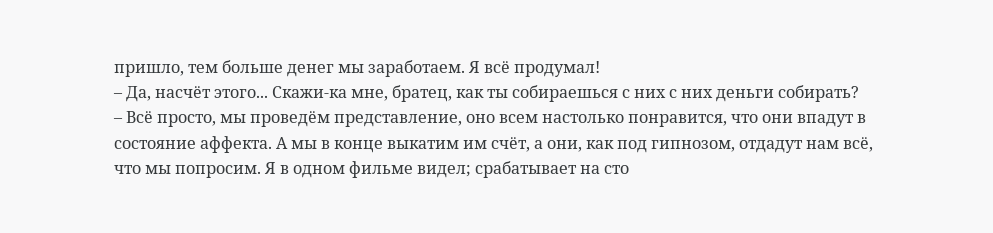пришло, тем больше денег мы заработаем. Я всë продумал!
– Да, насчëт этого... Скажи-ка мне, братец, как ты собираешься с них с них деньги собирать?
– Всë просто, мы проведëм представление, оно всем настолько понравится, что они впадут в состояние аффекта. А мы в конце выкатим им счëт, а они, как под гипнозом, отдадут нам всë, что мы попросим. Я в одном фильме видел; срабатывает на сто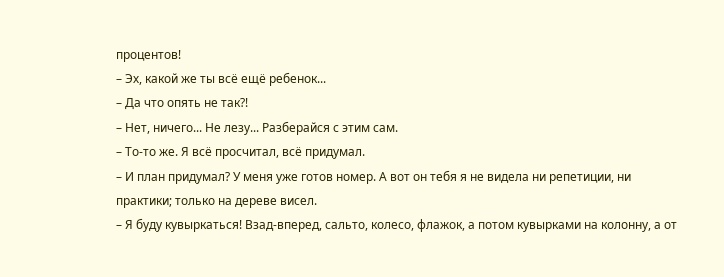процентов!
– Эх, какой же ты всë ещë ребенок...
– Да что опять не так?!
– Нет, ничего... Не лезу... Разберайся с этим сам.
– То-то же. Я всë просчитал, всë придумал.
– И план придумал? У меня уже готов номер. А вот он тебя я не видела ни репетиции, ни практики; только на дереве висел.
– Я буду кувыркаться! Взад-вперед, сальто, колесо, флажок, а потом кувырками на колонну, а от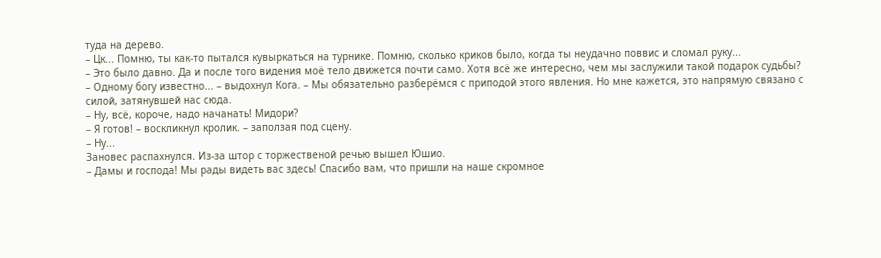туда на дерево.
– Цк... Помню, ты как-то пытался кувыркаться на турнике. Помню, сколько криков было, когда ты неудачно поввис и сломал руку...
– Это было давно. Да и после того видения моë тело движется почти само. Хотя всë же интересно, чем мы заслужили такой подарок судьбы?
– Одному богу известно... – выдохнул Кога. – Мы обязательно разберëмся с приподой этого явления. Но мне кажется, это напрямую связано с силой, затянувшей нас сюда.
– Ну, всë, короче, надо начанать! Мидори?
– Я готов! – воскликнул кролик. – заползая под сцену.
– Ну...
Зановес распахнулся. Из-за штор с торжественой речью вышел Юшио.
– Дамы и господа! Мы рады видеть вас здесь! Спасибо вам, что пришли на наше скромное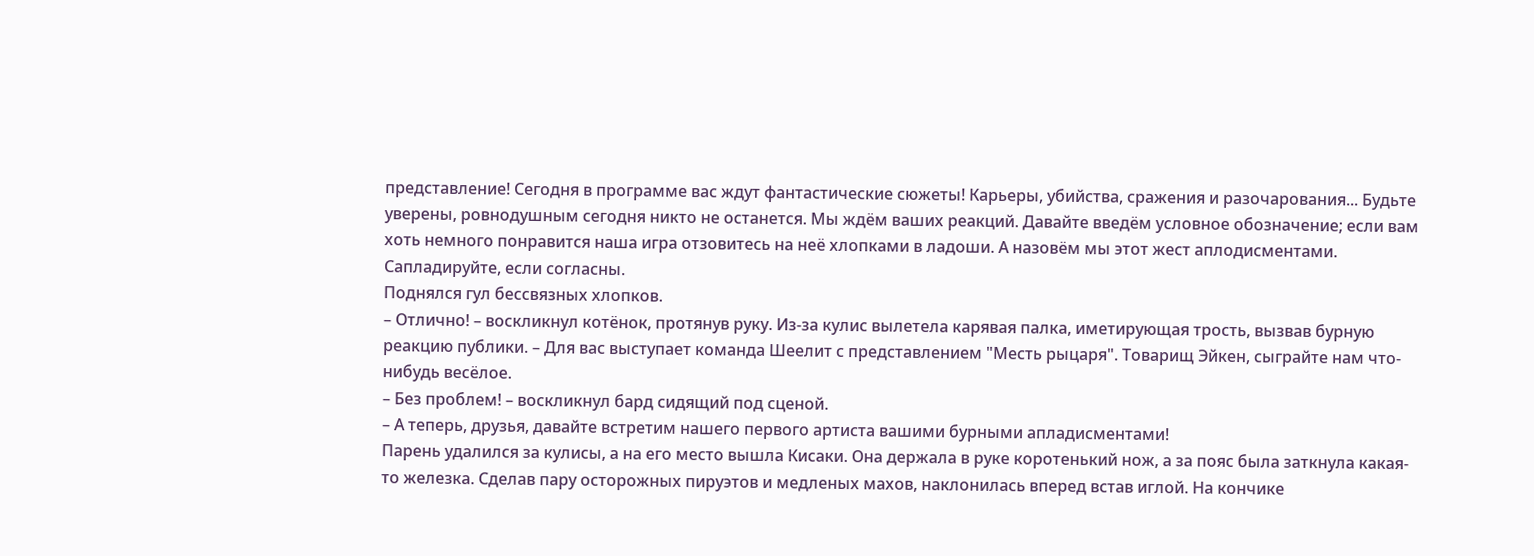представление! Сегодня в программе вас ждут фантастические сюжеты! Карьеры, убийства, сражения и разочарования... Будьте уверены, ровнодушным сегодня никто не останется. Мы ждëм ваших реакций. Давайте введëм условное обозначение; если вам хоть немного понравится наша игра отзовитесь на неë хлопками в ладоши. А назовëм мы этот жест аплодисментами. Сапладируйте, если согласны.
Поднялся гул бессвязных хлопков.
– Отлично! – воскликнул котëнок, протянув руку. Из-за кулис вылетела карявая палка, иметирующая трость, вызвав бурную реакцию публики. – Для вас выступает команда Шеелит с представлением "Месть рыцаря". Товарищ Эйкен, сыграйте нам что-нибудь весëлое.
– Без проблем! – воскликнул бард сидящий под сценой.
– А теперь, друзья, давайте встретим нашего первого артиста вашими бурными апладисментами!
Парень удалился за кулисы, а на его место вышла Кисаки. Она держала в руке коротенький нож, а за пояс была заткнула какая-то железка. Сделав пару осторожных пируэтов и медленых махов, наклонилась вперед встав иглой. На кончике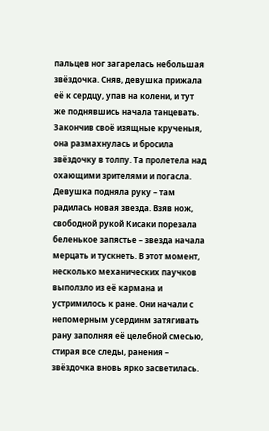пальцев ног загарелась небольшая звëздочка. Сняв, девушка прижала еë к сердцу, упав на колени, и тут же поднявшись начала танцевать. Закончив своë изящные крученыя, она размахнулась и бросила звëздочку в толпу. Та пролетела над охающими зрителями и погасла. Девушка подняла руку – там радилась новая звезда. Взяв нож, свободной рукой Кисаки порезала беленькое запястье – звезда начала мерцать и тускнеть. В этот момент, несколько механических паучков выползло из еë кармана и устримилось к ране. Они начали с непомерным усердинм затягивать рану заполняя еë целебной смесью, стирая все следы, ранения – звëздочка вновь ярко засветилась.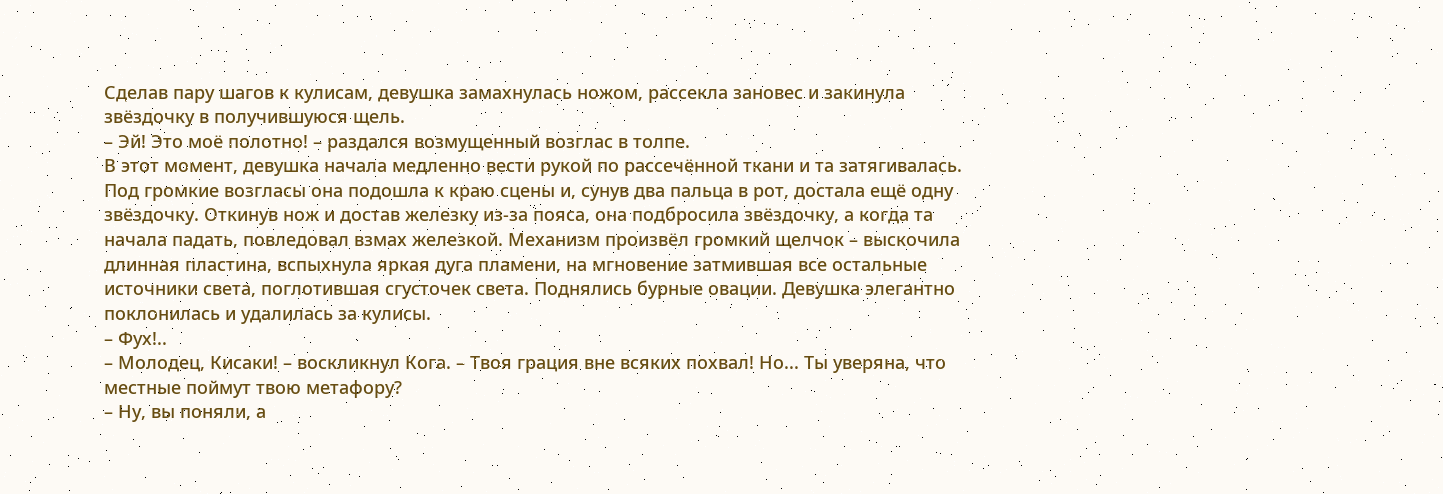Сделав пару шагов к кулисам, девушка замахнулась ножом, рассекла зановес и закинула звëздочку в получившуюся щель.
– Эй! Это моë полотно! – раздался возмущенный возглас в толпе.
В этот момент, девушка начала медленно вести рукой по рассечëнной ткани и та затягивалась. Под громкие возгласы она подошла к краю сцены и, сунув два пальца в рот, достала ещë одну звëздочку. Откинув нож и достав железку из-за пояса, она подбросила звëздочку, а когда та начала падать, повледовал взмах железкой. Механизм произвëл громкий щелчок – выскочила длинная пластина, вспыхнула яркая дуга пламени, на мгновение затмившая все остальные источники света, поглотившая сгусточек света. Поднялись бурные овации. Девушка элегантно поклонилась и удалилась за кулисы.
– Фух!..
– Молодец, Кисаки! – воскликнул Кога. – Твоя грация вне всяких похвал! Но... Ты уверяна, что местные поймут твою метафору?
– Ну, вы поняли, а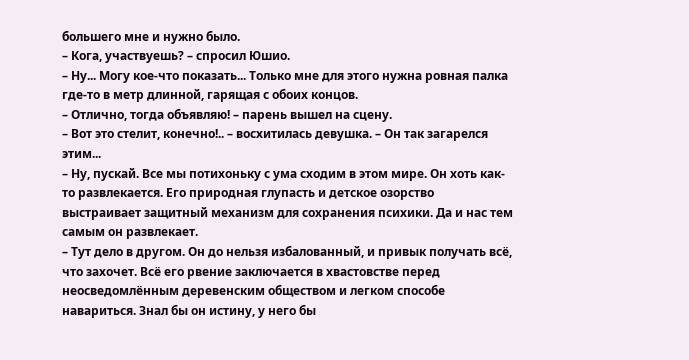большего мне и нужно было.
– Кога, участвуешь? – спросил Юшио.
– Ну... Могу кое-что показать... Только мне для этого нужна ровная палка где-то в метр длинной, гарящая с обоих концов.
– Отлично, тогда объявляю! – парень вышел на сцену.
– Вот это стелит, конечно!.. – восхитилась девушка. – Он так загарелся этим...
– Ну, пускай. Все мы потихоньку с ума сходим в этом мире. Он хоть как-то развлекается. Его природная глупасть и детское озорство выстраивает защитный механизм для сохранения психики. Да и нас тем самым он развлекает.
– Тут дело в другом. Он до нельзя избалованный, и привык получать всë, что захочет. Всë его рвение заключается в хвастовстве перед неосведомлëнным деревенским обществом и легком способе навариться. Знал бы он истину, у него бы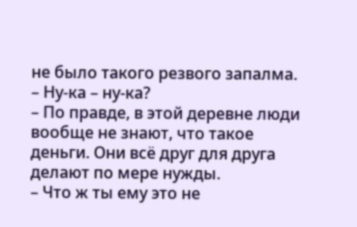не было такого резвого запалма.
– Ну-ка – ну-ка?
– По правде, в этой деревне люди вообще не знают, что такое деньги. Они всë друг для друга делают по мере нужды.
– Что ж ты ему это не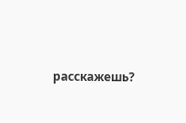расскажешь?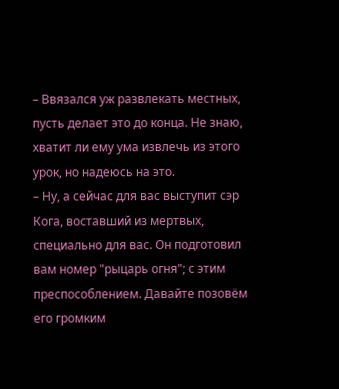– Ввязался уж развлекать местных, пусть делает это до конца. Не знаю, хватит ли ему ума извлечь из этого урок, но надеюсь на это.
– Ну, а сейчас для вас выступит сэр Кога, воставший из мертвых, специально для вас. Он подготовил вам номер "рыцарь огня"; с этим преспособлением. Давайте позовëм его громким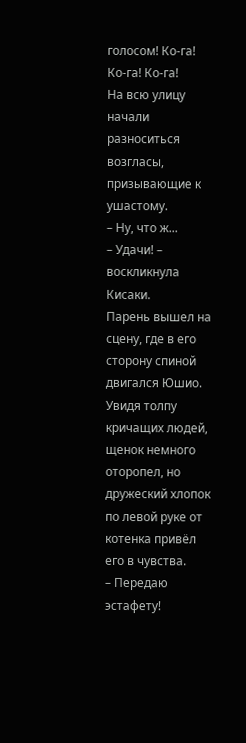голосом! Ко-га! Ко-га! Ко-га!
На всю улицу начали разноситься возгласы, призывающие к ушастому.
– Ну, что ж...
– Удачи! – воскликнула Кисаки.
Парень вышел на сцену, где в его сторону спиной двигался Юшио. Увидя толпу кричащих людей, щенок немного оторопел, но дружеский хлопок по левой руке от котенка привëл его в чувства.
– Передаю эстафету!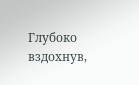Глубоко вздохнув,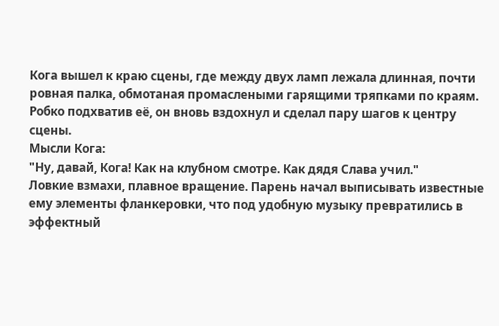Кога вышел к краю сцены, где между двух ламп лежала длинная, почти ровная палка, обмотаная промаслеными гарящими тряпками по краям. Робко подхватив еë, он вновь вздохнул и сделал пару шагов к центру сцены.
Мысли Кога:
"Ну, давай, Кога! Как на клубном смотре. Как дядя Слава учил."
Ловкие взмахи, плавное вращение. Парень начал выписывать известные ему элементы фланкеровки, что под удобную музыку превратились в эффектный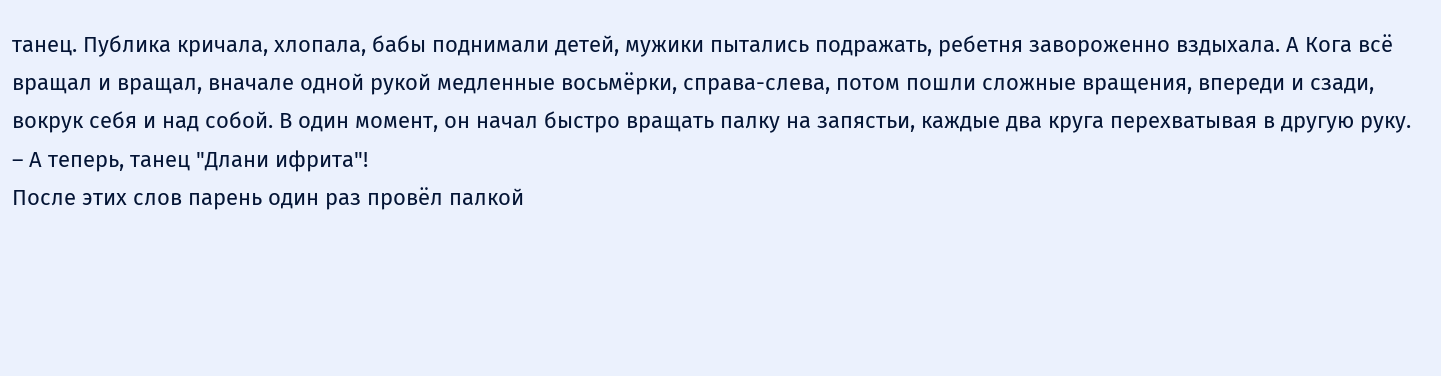танец. Публика кричала, хлопала, бабы поднимали детей, мужики пытались подражать, ребетня завороженно вздыхала. А Кога всë вращал и вращал, вначале одной рукой медленные восьмëрки, справа-слева, потом пошли сложные вращения, впереди и сзади, вокрук себя и над собой. В один момент, он начал быстро вращать палку на запястьи, каждые два круга перехватывая в другую руку.
– А теперь, танец "Длани ифрита"!
После этих слов парень один раз провëл палкой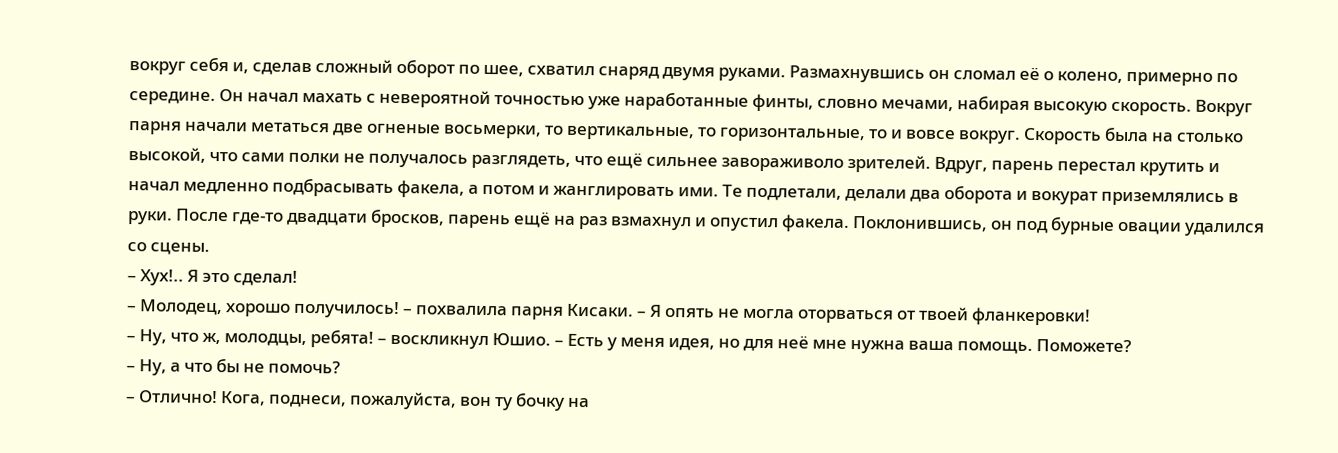вокруг себя и, сделав сложный оборот по шее, схватил снаряд двумя руками. Размахнувшись он сломал еë о колено, примерно по середине. Он начал махать с невероятной точностью уже наработанные финты, словно мечами, набирая высокую скорость. Вокруг парня начали метаться две огненые восьмерки, то вертикальные, то горизонтальные, то и вовсе вокруг. Скорость была на столько высокой, что сами полки не получалось разглядеть, что ещë сильнее завораживоло зрителей. Вдруг, парень перестал крутить и начал медленно подбрасывать факела, а потом и жанглировать ими. Те подлетали, делали два оборота и вокурат приземлялись в руки. После где-то двадцати бросков, парень ещë на раз взмахнул и опустил факела. Поклонившись, он под бурные овации удалился со сцены.
– Хух!.. Я это сделал!
– Молодец, хорошо получилось! – похвалила парня Кисаки. – Я опять не могла оторваться от твоей фланкеровки!
– Ну, что ж, молодцы, ребята! – воскликнул Юшио. – Есть у меня идея, но для неë мне нужна ваша помощь. Поможете?
– Ну, а что бы не помочь?
– Отлично! Кога, поднеси, пожалуйста, вон ту бочку на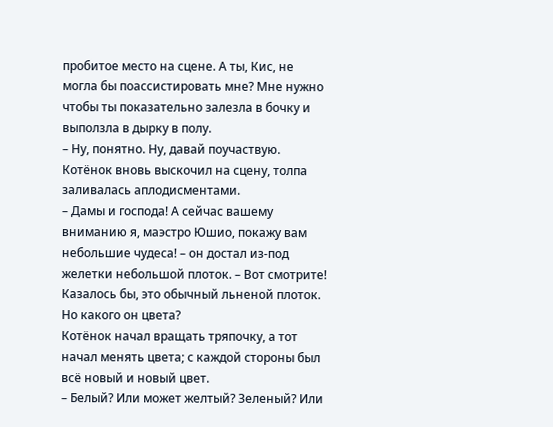пробитое место на сцене. А ты, Кис, не могла бы поассистировать мне? Мне нужно чтобы ты показательно залезла в бочку и выползла в дырку в полу.
– Ну, понятно. Ну, давай поучаствую.
Котëнок вновь выскочил на сцену, толпа заливалась аплодисментами.
– Дамы и господа! А сейчас вашему вниманию я, маэстро Юшио, покажу вам небольшие чудеса! – он достал из-под желетки небольшой плоток. – Вот смотрите! Казалось бы, это обычный льненой плоток. Но какого он цвета?
Котëнок начал вращать тряпочку, а тот начал менять цвета; с каждой стороны был всë новый и новый цвет.
– Белый? Или может желтый? Зеленый? Или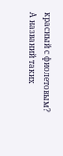красный с фиолетовым? А названий таких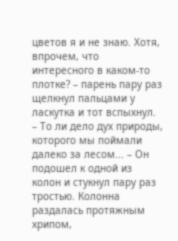цветов я и не знаю. Хотя, впрочем, что интересного в каком-то плотке? – парень пару раз щелкнул пальцами у ласкутка и тот вспыхнул. – То ли дело дух природы, которого мы поймали далеко за лесом... – Он подошел к одной из колон и стукнул пару раз тростью. Колонна раздалась протяжным хрипом,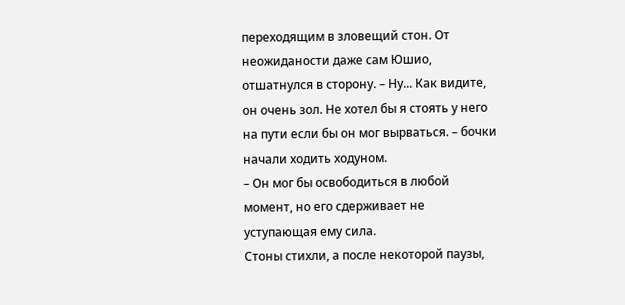переходящим в зловещий стон. От неожиданости даже сам Юшио, отшатнулся в сторону. – Ну... Как видите, он очень зол. Не хотел бы я стоять у него на пути если бы он мог вырваться. – бочки начали ходить ходуном.
– Он мог бы освободиться в любой момент, но его сдерживает не уступающая ему сила.
Стоны стихли, а после некоторой паузы,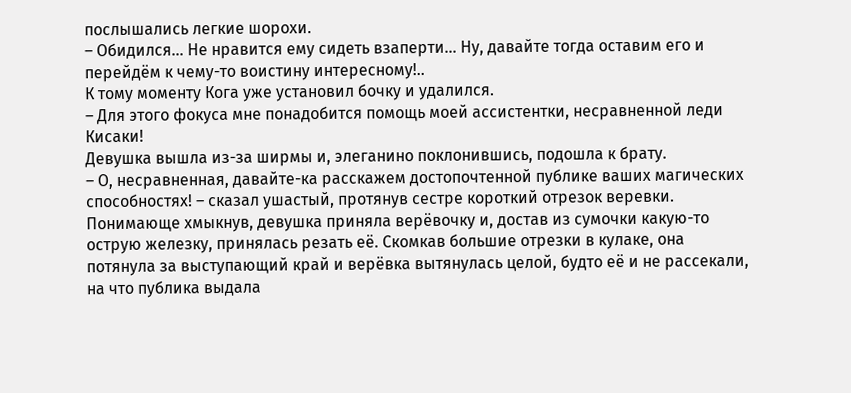послышались легкие шорохи.
– Обидился... Не нравится ему сидеть взаперти... Ну, давайте тогда оставим его и перейдëм к чему-то воистину интересному!..
К тому моменту Кога уже установил бочку и удалился.
– Для этого фокуса мне понадобится помощь моей ассистентки, несравненной леди Кисаки!
Девушка вышла из-за ширмы и, элеганино поклонившись, подошла к брату.
– О, несравненная, давайте-ка расскажем достопочтенной публике ваших магических способностях! – сказал ушастый, протянув сестре короткий отрезок веревки.
Понимающе хмыкнув, девушка приняла верëвочку и, достав из сумочки какую-то острую железку, принялась резать еë. Скомкав большие отрезки в кулаке, она потянула за выступающий край и верëвка вытянулась целой, будто еë и не рассекали, на что публика выдала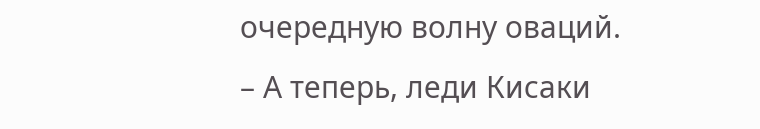очередную волну оваций.
– А теперь, леди Кисаки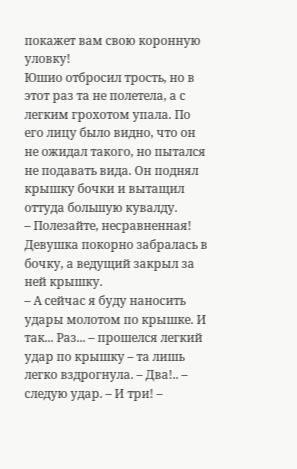покажет вам свою коронную уловку!
Юшио отбросил трость, но в этот раз та не полетела, а с легким грохотом упала. По его лицу было видно, что он не ожидал такого, но пытался не подавать вида. Он поднял крышку бочки и вытащил оттуда большую кувалду.
– Полезайте, несравненная!
Девушка покорно забралась в бочку, а ведущий закрыл за ней крышку.
– А сейчас я буду наносить удары молотом по крышке. И так... Раз... – прошелся легкий удар по крышку – та лишь легко вздрогнула. – Два!.. – следую удар. – И три! –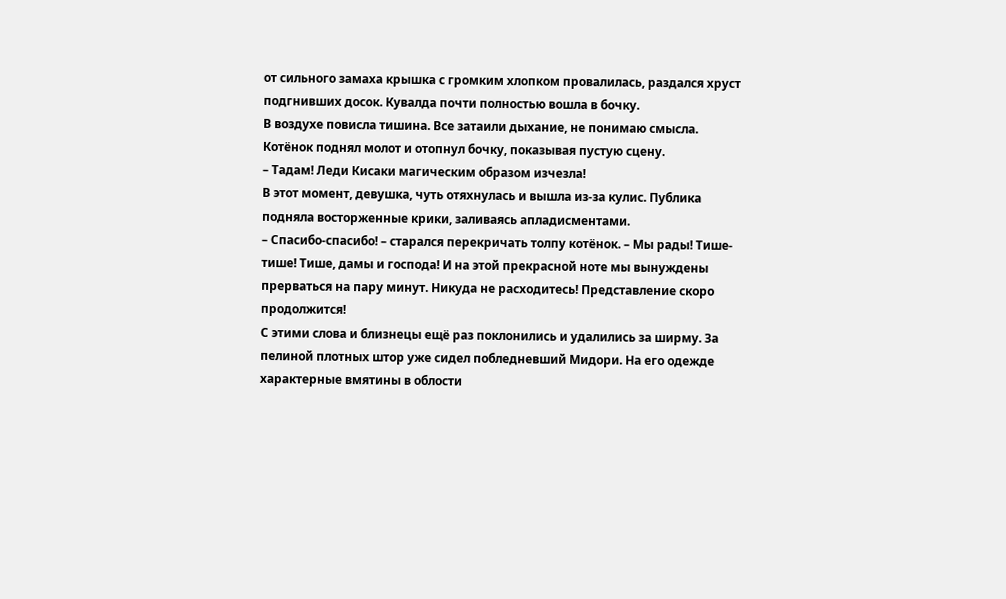от сильного замаха крышка с громким хлопком провалилась, раздался хруст подгнивших досок. Кувалда почти полностью вошла в бочку.
В воздухе повисла тишина. Все затаили дыхание, не понимаю смысла. Котëнок поднял молот и отопнул бочку, показывая пустую сцену.
– Тадам! Леди Кисаки магическим образом изчезла!
В этот момент, девушка, чуть отяхнулась и вышла из-за кулис. Публика подняла восторженные крики, заливаясь апладисментами.
– Спасибо-спасибо! – старался перекричать толпу котëнок. – Мы рады! Тише-тише! Тише, дамы и господа! И на этой прекрасной ноте мы вынуждены прерваться на пару минут. Никуда не расходитесь! Представление скоро продолжится!
С этими слова и близнецы ещë раз поклонились и удалились за ширму. За пелиной плотных штор уже сидел побледневший Мидори. На его одежде характерные вмятины в облости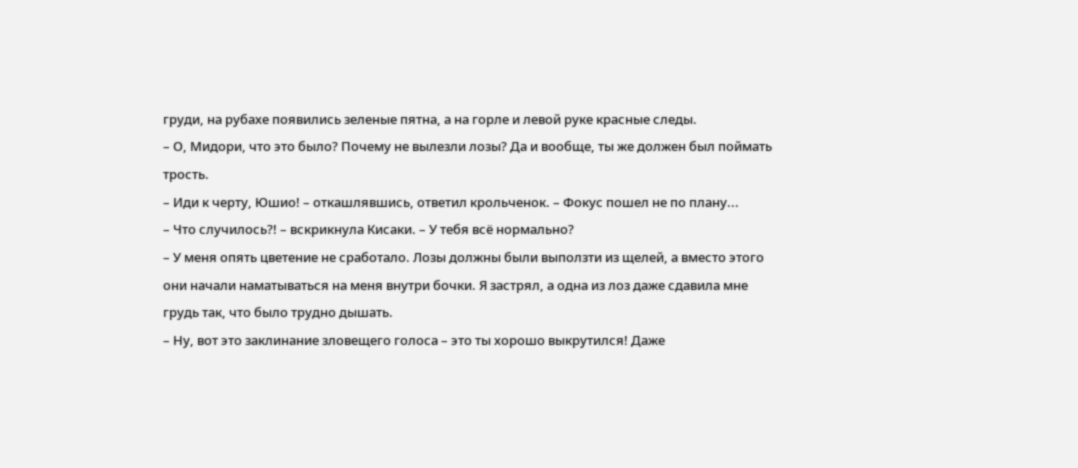груди, на рубахе появились зеленые пятна, а на горле и левой руке красные следы.
– О, Мидори, что это было? Почему не вылезли лозы? Да и вообще, ты же должен был поймать трость.
– Иди к черту, Юшио! – откашлявшись, ответил крольченок. – Фокус пошел не по плану...
– Что случилось?! – вскрикнула Кисаки. – У тебя всë нормально?
– У меня опять цветение не сработало. Лозы должны были выползти из щелей, а вместо этого они начали наматываться на меня внутри бочки. Я застрял, а одна из лоз даже сдавила мне грудь так, что было трудно дышать.
– Ну, вот это заклинание зловещего голоса – это ты хорошо выкрутился! Даже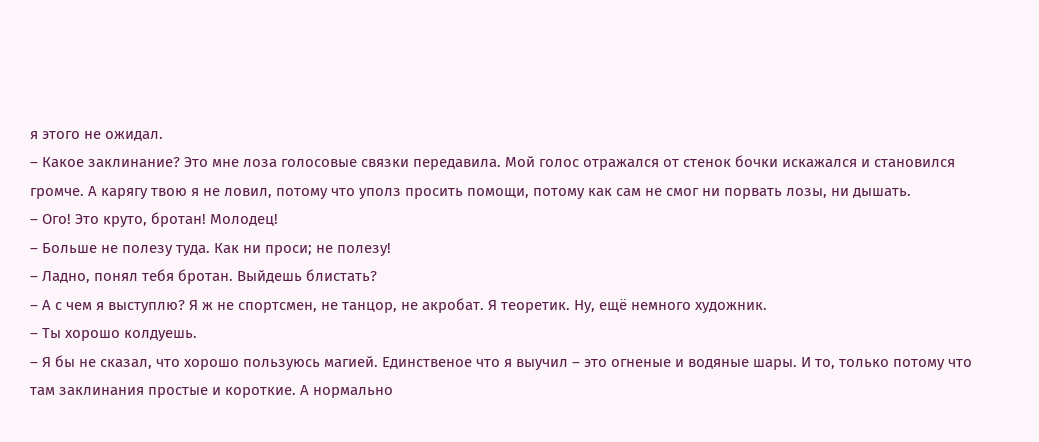я этого не ожидал.
– Какое заклинание? Это мне лоза голосовые связки передавила. Мой голос отражался от стенок бочки искажался и становился громче. А карягу твою я не ловил, потому что уполз просить помощи, потому как сам не смог ни порвать лозы, ни дышать.
– Ого! Это круто, бротан! Молодец!
– Больше не полезу туда. Как ни проси; не полезу!
– Ладно, понял тебя бротан. Выйдешь блистать?
– А с чем я выступлю? Я ж не спортсмен, не танцор, не акробат. Я теоретик. Ну, ещë немного художник.
– Ты хорошо колдуешь.
– Я бы не сказал, что хорошо пользуюсь магией. Единственое что я выучил – это огненые и водяные шары. И то, только потому что там заклинания простые и короткие. А нормально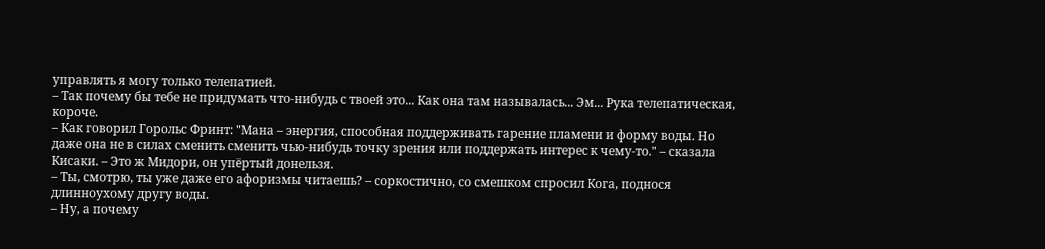управлять я могу только телепатией.
– Так почему бы тебе не придумать что-нибудь с твоей это... Как она там называлась... Эм... Рука телепатическая, короче.
– Как говорил Горольс Фринт: "Мана – энергия, способная поддерживать гарение пламени и форму воды. Но даже она не в силах сменить сменить чью-нибудь точку зрения или поддержать интерес к чему-то." – сказала Кисаки. – Это ж Мидори, он упëртый донельзя.
– Ты, смотрю, ты уже даже его афоризмы читаешь? – соркостично, со смешком спросил Кога, поднося длинноухому другу воды.
– Ну, а почему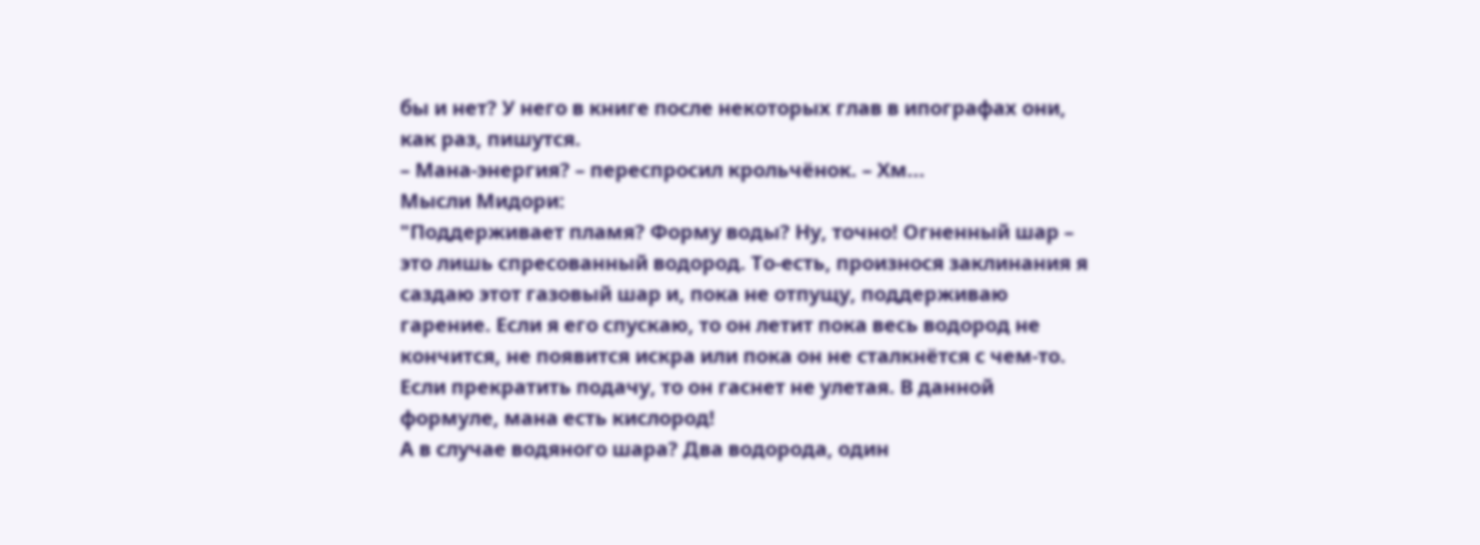бы и нет? У него в книге после некоторых глав в ипографах они, как раз, пишутся.
– Мана-энергия? – переспросил крольчëнок. – Хм...
Мысли Мидори:
"Поддерживает пламя? Форму воды? Ну, точно! Огненный шар – это лишь спресованный водород. То-есть, произнося заклинания я саздаю этот газовый шар и, пока не отпущу, поддерживаю гарение. Если я его спускаю, то он летит пока весь водород не кончится, не появится искра или пока он не сталкнëтся с чем-то. Если прекратить подачу, то он гаснет не улетая. В данной формуле, мана есть кислород!
А в случае водяного шара? Два водорода, один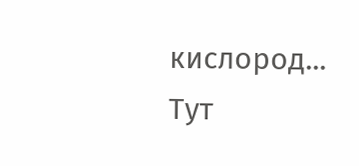кислород... Тут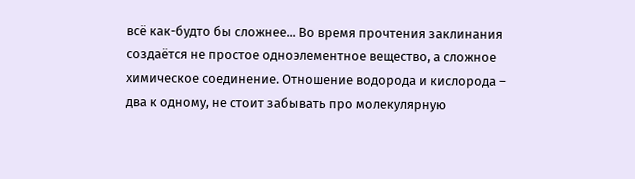всë как-будто бы сложнее... Во время прочтения заклинания создаëтся не простое одноэлементное вещество, а сложное химическое соединение. Отношение водорода и кислорода – два к одному, не стоит забывать про молекулярную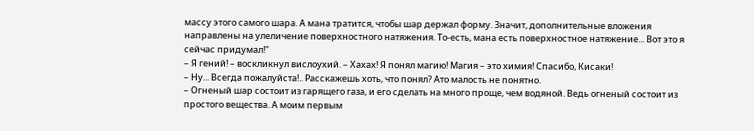массу этого самого шара. А мана тратится, чтобы шар держал форму. Значит, дополнительные вложения направлены на улеличение поверхностного натяжения. То-есть, мана есть поверхностное натяжение... Вот это я сейчас придумал!"
– Я гений! – воскликнул вислоухий. – Хахах! Я понял магию! Магия – это химия! Спасибо, Кисаки!
– Ну... Всегда пожалуйста!.. Расскажешь хоть, что понял? Ато малость не понятно.
– Огненый шар состоит из гарящего газа, и его сделать на много проще, чем водяной. Ведь огненый состоит из простого вещества. А моим первым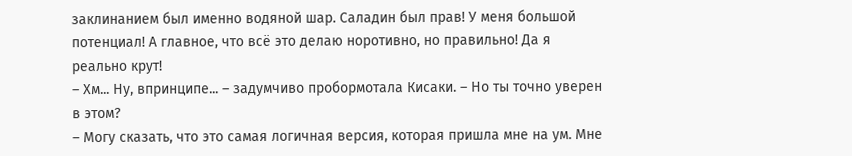заклинанием был именно водяной шар. Саладин был прав! У меня большой потенциал! А главное, что всë это делаю норотивно, но правильно! Да я реально крут!
– Хм... Ну, впринципе... – задумчиво пробормотала Кисаки. – Но ты точно уверен в этом?
– Могу сказать, что это самая логичная версия, которая пришла мне на ум. Мне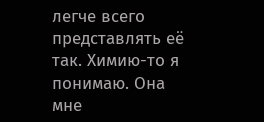легче всего представлять еë так. Химию-то я понимаю. Она мне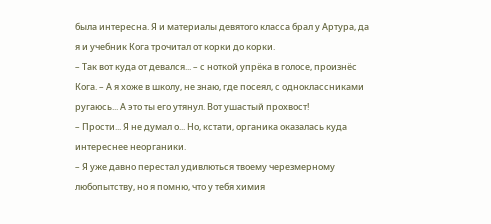была интересна. Я и материалы девятого класса брал у Артура, да я и учебник Кога трочитал от корки до корки.
– Так вот куда от девался... – с ноткой упрëка в голосе, произнëс Кога. – А я хоже в школу, не знаю, где посеял, с одноклассниками ругаюсь... А это ты его утянул. Вот ушастый прохвост!
– Прости... Я не думал о... Но, кстати, органика оказалась куда интереснее неорганики.
– Я уже давно перестал удивлються твоему черезмерному любопытству, но я помню, что у тебя химия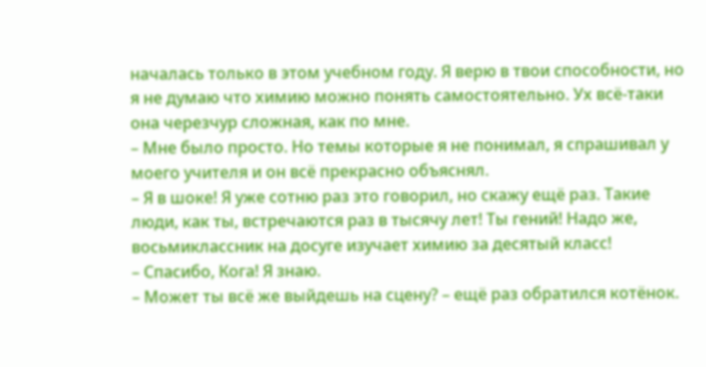началась только в этом учебном году. Я верю в твои способности, но я не думаю что химию можно понять самостоятельно. Ух всë-таки она черезчур сложная, как по мне.
– Мне было просто. Но темы которые я не понимал, я спрашивал у моего учителя и он всë прекрасно объяснял.
– Я в шоке! Я уже сотню раз это говорил, но скажу ещë раз. Такие люди, как ты, встречаются раз в тысячу лет! Ты гений! Надо же, восьмиклассник на досуге изучает химию за десятый класс!
– Спасибо, Кога! Я знаю.
– Может ты всë же выйдешь на сцену? – ещë раз обратился котëнок.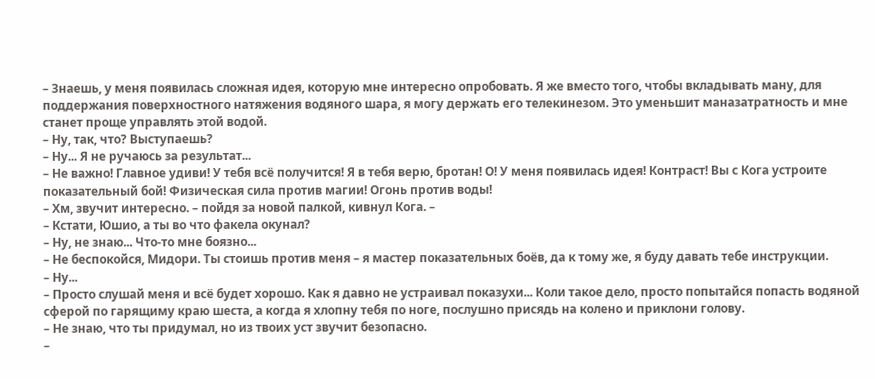– Знаешь, у меня появилась сложная идея, которую мне интересно опробовать. Я же вместо того, чтобы вкладывать ману, для поддержания поверхностного натяжения водяного шара, я могу держать его телекинезом. Это уменьшит маназатратность и мне станет проще управлять этой водой.
– Ну, так, что? Выступаешь?
– Ну... Я не ручаюсь за результат...
– Не важно! Главное удиви! У тебя всë получится! Я в тебя верю, бротан! О! У меня появилась идея! Контраст! Вы с Кога устроите показательный бой! Физическая сила против магии! Огонь против воды!
– Хм, звучит интересно. – пойдя за новой палкой, кивнул Кога. –
– Кстати, Юшио, а ты во что факела окунал?
– Ну, не знаю... Что-то мне боязно...
– Не беспокойся, Мидори. Ты стоишь против меня – я мастер показательных боëв, да к тому же, я буду давать тебе инструкции.
– Ну...
– Просто слушай меня и всë будет хорошо. Как я давно не устраивал показухи... Коли такое дело, просто попытайся попасть водяной сферой по гарящиму краю шеста, а когда я хлопну тебя по ноге, послушно присядь на колено и приклони голову.
– Не знаю, что ты придумал, но из твоих уст звучит безопасно.
–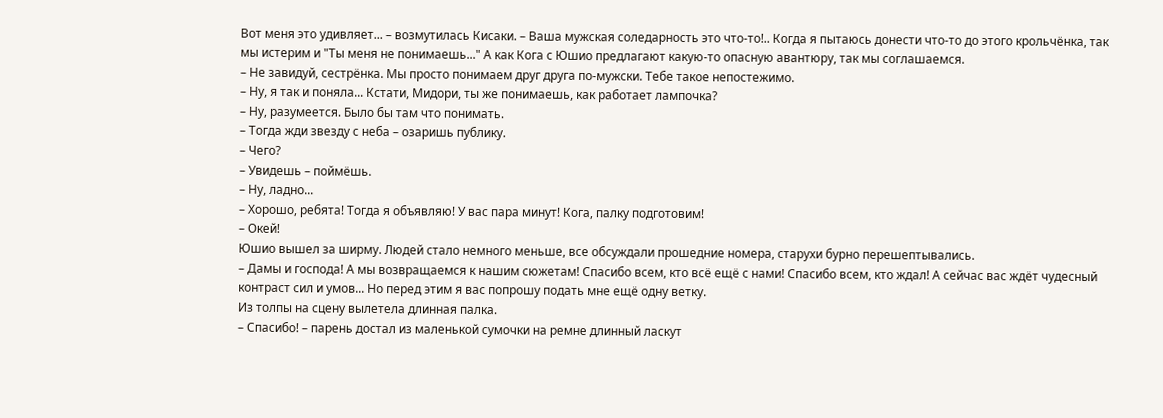Вот меня это удивляет... – возмутилась Кисаки. – Ваша мужская соледарность это что-то!.. Когда я пытаюсь донести что-то до этого крольчëнка, так мы истерим и "Ты меня не понимаешь..." А как Кога с Юшио предлагают какую-то опасную авантюру, так мы соглашаемся.
– Не завидуй, сестрëнка. Мы просто понимаем друг друга по-мужски. Тебе такое непостежимо.
– Ну, я так и поняла... Кстати, Мидори, ты же понимаешь, как работает лампочка?
– Ну, разумеется. Было бы там что понимать.
– Тогда жди звезду с неба – озаришь публику.
– Чего?
– Увидешь – поймëшь.
– Ну, ладно...
– Хорошо, ребята! Тогда я объявляю! У вас пара минут! Кога, палку подготовим!
– Окей!
Юшио вышел за ширму. Людей стало немного меньше, все обсуждали прошедние номера, старухи бурно перешептывались.
– Дамы и господа! А мы возвращаемся к нашим сюжетам! Спасибо всем, кто всë ещë с нами! Спасибо всем, кто ждал! А сейчас вас ждëт чудесный контраст сил и умов... Но перед этим я вас попрошу подать мне ещë одну ветку.
Из толпы на сцену вылетела длинная палка.
– Спасибо! – парень достал из маленькой сумочки на ремне длинный ласкут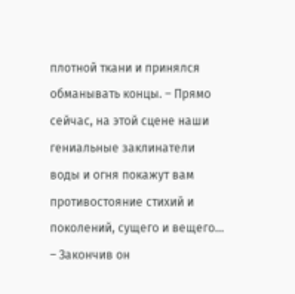плотной ткани и принялся обманывать концы. – Прямо сейчас, на этой сцене наши гениальные заклинатели воды и огня покажут вам противостояние стихий и поколений, сущего и вещего... – Закончив он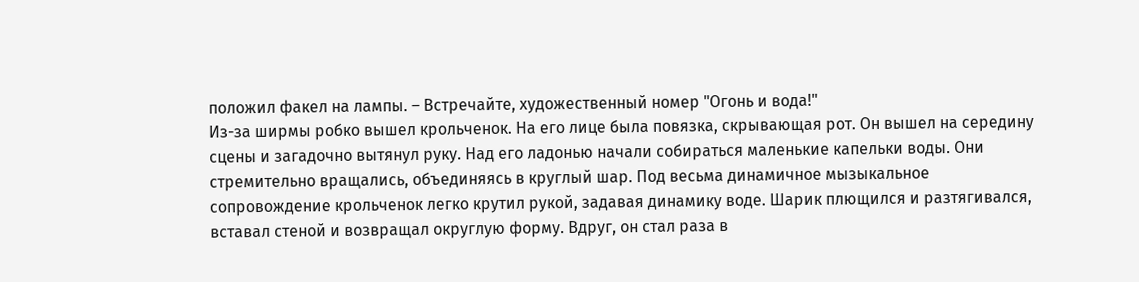положил факел на лампы. – Встречайте, художественный номер "Огонь и вода!"
Из-за ширмы робко вышел крольченок. На его лице была повязка, скрывающая рот. Он вышел на середину сцены и загадочно вытянул руку. Над его ладонью начали собираться маленькие капельки воды. Они стремительно вращались, объединяясь в круглый шар. Под весьма динамичное мызыкальное сопровождение крольченок легко крутил рукой, задавая динамику воде. Шарик плющился и разтягивался, вставал стеной и возвращал округлую форму. Вдруг, он стал раза в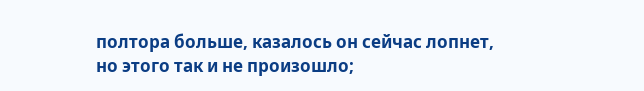полтора больше, казалось он сейчас лопнет, но этого так и не произошло;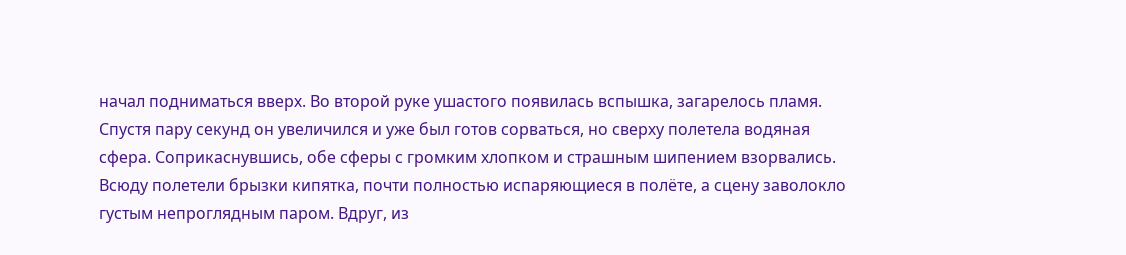начал подниматься вверх. Во второй руке ушастого появилась вспышка, загарелось пламя. Спустя пару секунд он увеличился и уже был готов сорваться, но сверху полетела водяная сфера. Соприкаснувшись, обе сферы с громким хлопком и страшным шипением взорвались. Всюду полетели брызки кипятка, почти полностью испаряющиеся в полëте, а сцену заволокло густым непроглядным паром. Вдруг, из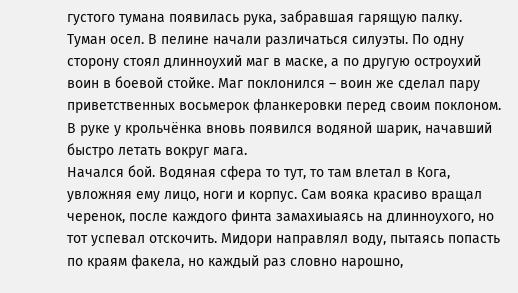густого тумана появилась рука, забравшая гарящую палку.
Туман осел. В пелине начали различаться силуэты. По одну сторону стоял длинноухий маг в маске, а по другую остроухий воин в боевой стойке. Маг поклонился – воин же сделал пару приветственных восьмерок фланкеровки перед своим поклоном. В руке у крольчëнка вновь появился водяной шарик, начавший быстро летать вокруг мага.
Начался бой. Водяная сфера то тут, то там влетал в Кога, увложняя ему лицо, ноги и корпус. Сам вояка красиво вращал черенок, после каждого финта замахиыаясь на длинноухого, но тот успевал отскочить. Мидори направлял воду, пытаясь попасть по краям факела, но каждый раз словно нарошно,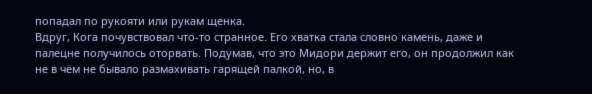попадал по рукояти или рукам щенка.
Вдруг, Кога почувствовал что-то странное. Его хватка стала словно камень, даже и палецне получилось оторвать. Подумав, что это Мидори держит его, он продолжил как не в чëм не бывало размахивать гарящей палкой, но, в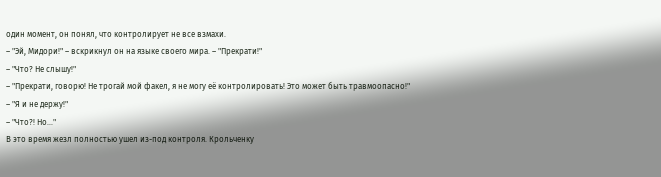один момент, он понял, что контролирует не все взмахи.
– "Эй, Мидори!" – вскрикнул он на языке своего мира. – "Прекрати!"
– "Что? Не слышу!"
– "Прекрати, говорю! Не трогай мой факел, я не могу еë контролировать! Это может быть травмоопасно!"
– "Я и не держу!"
– "Что?! Но..."
В это время жезл полностью ушел из-под контроля. Крольченку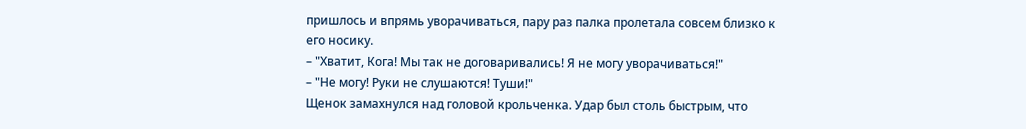пришлось и впрямь уворачиваться, пару раз палка пролетала совсем близко к его носику.
– "Хватит, Кога! Мы так не договаривались! Я не могу уворачиваться!"
– "Не могу! Руки не слушаются! Туши!"
Щенок замахнулся над головой крольченка. Удар был столь быстрым, что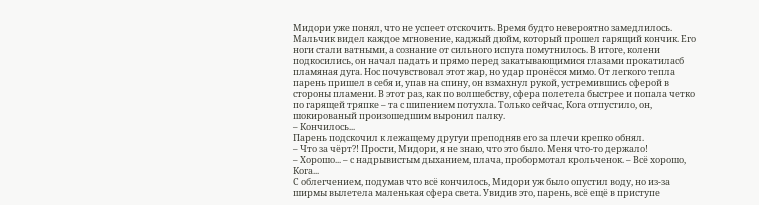Мидори уже понял, что не успеет отскочить. Время будто невероятно замедлилось. Мальчик видел каждое мгновение, каджый дюйм, который прошел гарящий кончик. Его ноги стали ватными, а сознание от сильного испуга помутнилось. В итоге, колени подкосились, он начал падать и прямо перед закатывающимися глазами прокатиласб пламяная дуга. Нос почувствовал этот жар, но удар пронëсся мимо. От легкого тепла парень пришел в себя и, упав на спину, он взмахнул рукой, устремившись сферой в стороны пламени. В этот раз, как по волшебству, сфера полетела быстрее и попала четко по гарящей тряпке – та с шипением потухла. Только сейчас, Кога отпустило, он, шокированый произошедшим выронил палку.
– Кончилось...
Парень подскочил к лежащему другуи преподняв его за плечи крепко обнял.
– Что за чëрт?! Прости, Мидори, я не знаю, что это было. Меня что-то держало!
– Хорошо... – с надрывистым дыханием, плача, пробормотал крольченок. – Всë хорошо, Кога...
С облегчением, подумав что всë кончилось, Мидори уж было опустил воду, но из-за ширмы вылетела маленькая сфера света. Увидив это, парень, всë ещë в приступе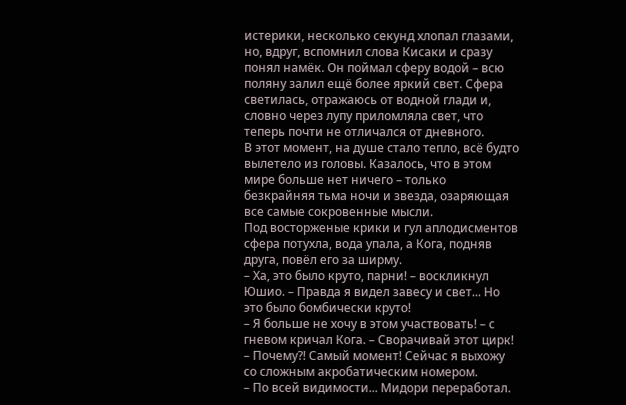истерики, несколько секунд хлопал глазами, но, вдруг, вспомнил слова Кисаки и сразу понял намëк. Он поймал сферу водой – всю поляну залил ещë более яркий свет. Сфера светилась, отражаюсь от водной глади и, словно через лупу приломляла свет, что теперь почти не отличался от дневного.
В этот момент, на душе стало тепло, всë будто вылетело из головы. Казалось, что в этом мире больше нет ничего – только безкрайняя тьма ночи и звезда, озаряющая все самые сокровенные мысли.
Под восторженые крики и гул аплодисментов сфера потухла, вода упала, а Кога, подняв друга, повëл его за ширму.
– Ха, это было круто, парни! – воскликнул Юшио. – Правда я видел завесу и свет... Но это было бомбически круто!
– Я больше не хочу в этом участвовать! – с гневом кричал Кога. – Сворачивай этот цирк!
– Почему?! Самый момент! Сейчас я выхожу со сложным акробатическим номером.
– По всей видимости... Мидори переработал.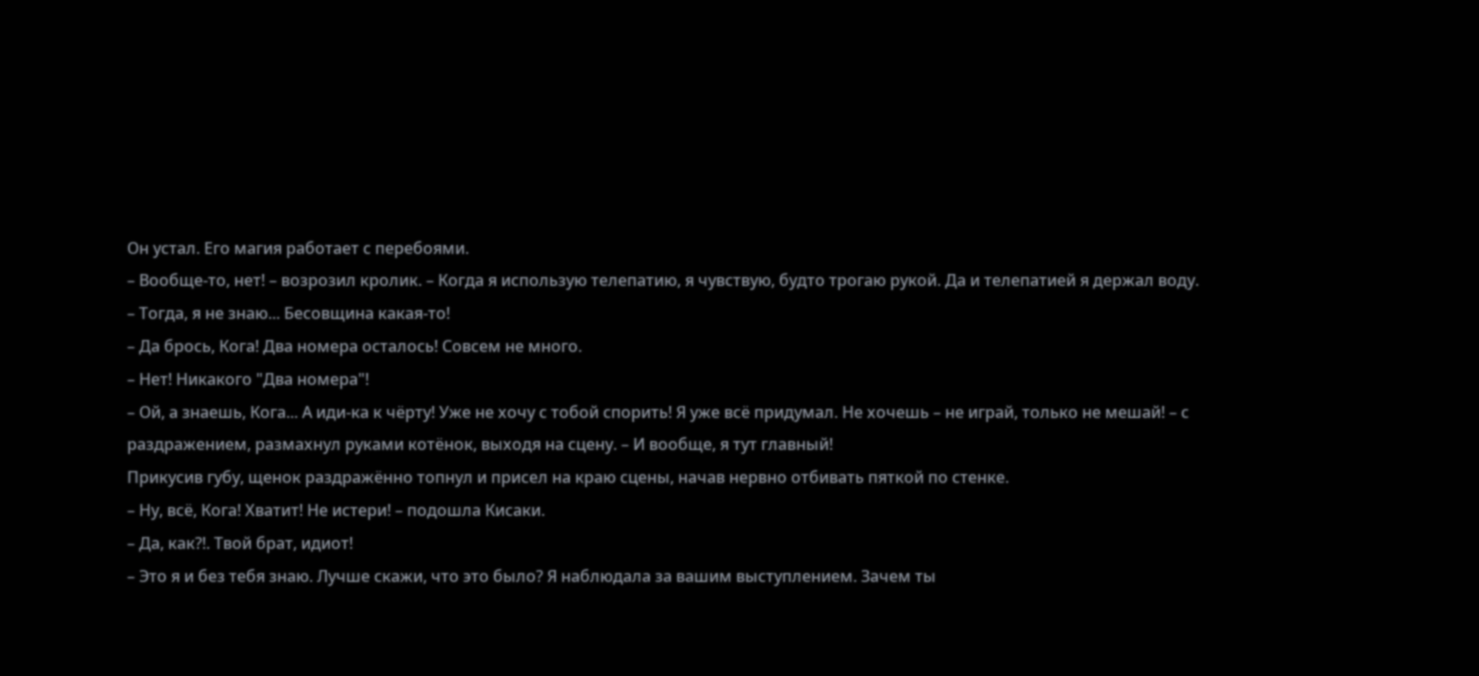Он устал. Его магия работает с перебоями.
– Вообще-то, нет! – возрозил кролик. – Когда я использую телепатию, я чувствую, будто трогаю рукой. Да и телепатией я держал воду.
– Тогда, я не знаю... Бесовщина какая-то!
– Да брось, Кога! Два номера осталось! Совсем не много.
– Нет! Никакого "Два номера"!
– Ой, а знаешь, Кога... А иди-ка к чëрту! Уже не хочу с тобой спорить! Я уже всë придумал. Не хочешь – не играй, только не мешай! – с раздражением, размахнул руками котëнок, выходя на сцену. – И вообще, я тут главный!
Прикусив губу, щенок раздражëнно топнул и присел на краю сцены, начав нервно отбивать пяткой по стенке.
– Ну, всë, Кога! Хватит! Не истери! – подошла Кисаки.
– Да, как?!. Твой брат, идиот!
– Это я и без тебя знаю. Лучше скажи, что это было? Я наблюдала за вашим выступлением. Зачем ты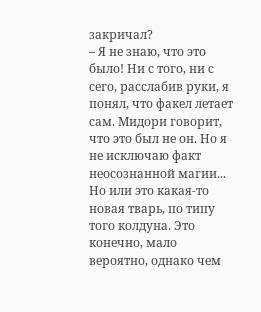закричал?
– Я не знаю, что это было! Ни с того, ни с сего, расслабив руки, я понял, что факел летает сам. Мидори говорит, что это был не он. Но я не исключаю факт неосознанной магии... Но или это какая-то новая тварь, по типу того колдуна. Это конечно, мало вероятно, однако чем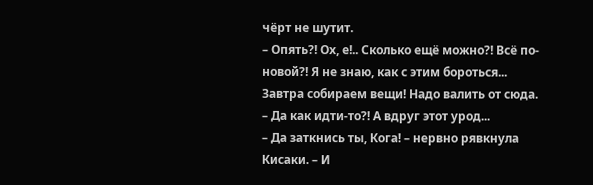чëрт не шутит.
– Опять?! Ох, е!.. Сколько ещë можно?! Всë по-новой?! Я не знаю, как с этим бороться... Завтра собираем вещи! Надо валить от сюда.
– Да как идти-то?! А вдруг этот урод...
– Да заткнись ты, Кога! – нервно рявкнула Кисаки. – И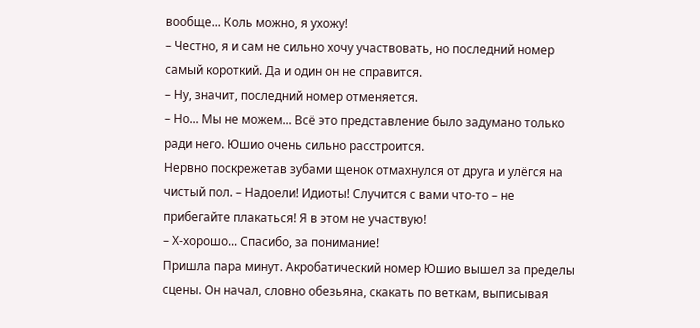вообще... Коль можно, я ухожу!
– Честно, я и сам не сильно хочу участвовать, но последний номер самый короткий. Да и один он не справится.
– Ну, значит, последний номер отменяется.
– Но... Мы не можем... Всë это представление было задумано только ради него. Юшио очень сильно расстроится.
Нервно поскрежетав зубами щенок отмахнулся от друга и улëгся на чистый пол. – Надоели! Идиоты! Случится с вами что-то – не прибегайте плакаться! Я в этом не участвую!
– Х-хорошо... Спасибо, за понимание!
Пришла пара минут. Акробатический номер Юшио вышел за пределы сцены. Он начал, словно обезьяна, скакать по веткам, выписывая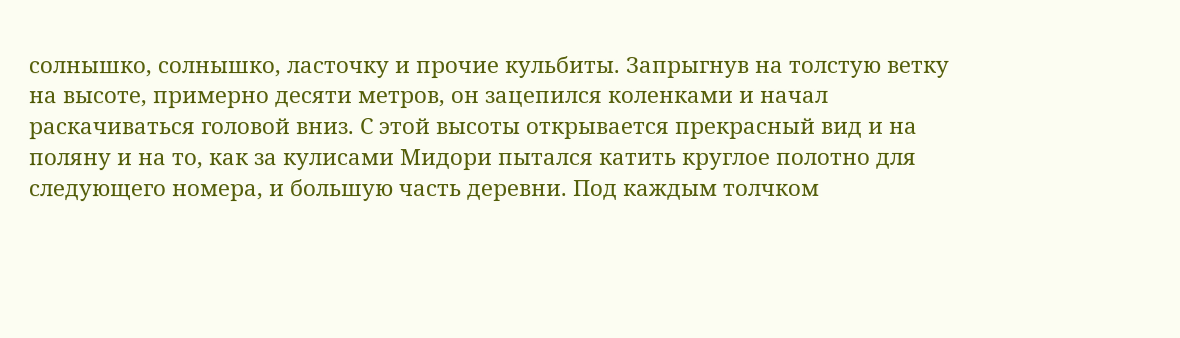солнышко, солнышко, ласточку и прочие кульбиты. Запрыгнув на толстую ветку на высоте, примерно десяти метров, он зацепился коленками и начал раскачиваться головой вниз. С этой высоты открывается прекрасный вид и на поляну и на то, как за кулисами Мидори пытался катить круглое полотно для следующего номера, и большую часть деревни. Под каждым толчком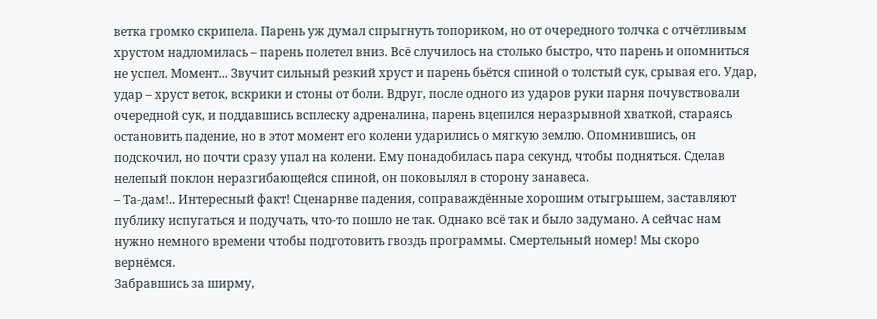ветка громко скрипела. Парень уж думал спрыгнуть топориком, но от очередного толчка с отчëтливым хрустом надломилась – парень полетел вниз. Всë случилось на столько быстро, что парень и опомниться не успел. Момент... Звучит сильный резкий хруст и парень бьëтся спиной о толстый сук, срывая его. Удар, удар – хруст веток, вскрики и стоны от боли. Вдруг, после одного из ударов руки парня почувствовали очередной сук, и поддавшись всплеску адреналина, парень вцепился неразрывной хваткой, стараясь остановить падение, но в этот момент его колени ударились о мягкую землю. Опомнившись, он подскочил, но почти сразу упал на колени. Ему понадобилась пара секунд, чтобы подняться. Сделав нелепый поклон неразгибающейся спиной, он поковылял в сторону занавеса.
– Та-дам!.. Интересный факт! Сценарнве падения, соправаждëнные хорошим отыгрышем, заставляют публику испугаться и подучать, что-то пошло не так. Однако всë так и было задумано. А сейчас нам нужно немного времени чтобы подготовить гвоздь программы. Смертельный номер! Мы скоро вернëмся.
Забравшись за ширму,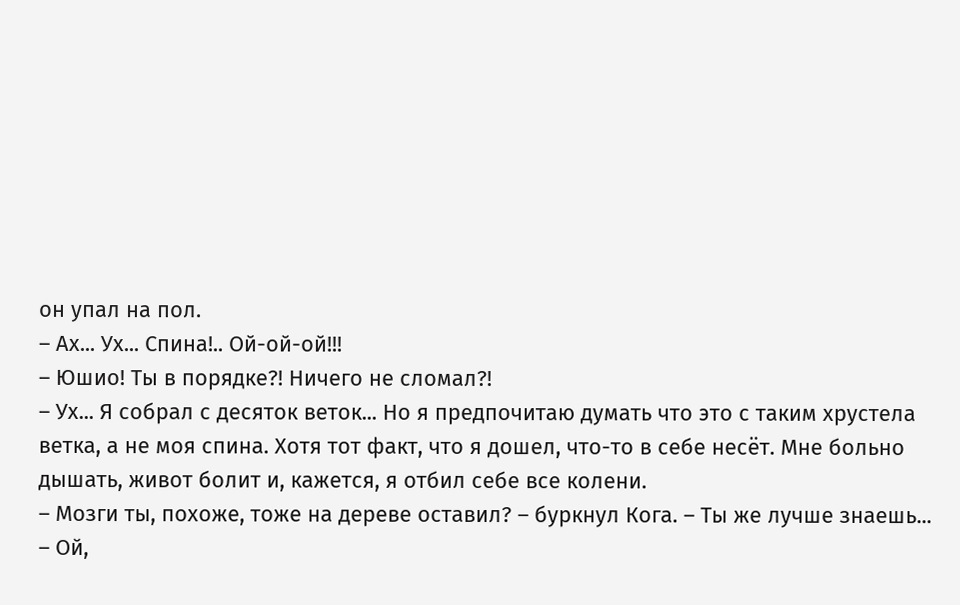он упал на пол.
– Ах... Ух... Спина!.. Ой-ой-ой!!!
– Юшио! Ты в порядке?! Ничего не сломал?!
– Ух... Я собрал с десяток веток... Но я предпочитаю думать что это с таким хрустела ветка, а не моя спина. Хотя тот факт, что я дошел, что-то в себе несëт. Мне больно дышать, живот болит и, кажется, я отбил себе все колени.
– Мозги ты, похоже, тоже на дереве оставил? – буркнул Кога. – Ты же лучше знаешь...
– Ой,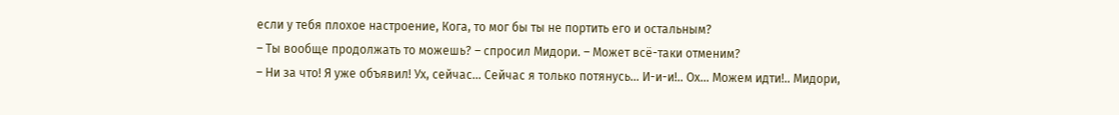если у тебя плохое настроение, Кога, то мог бы ты не портить его и остальным?
– Ты вообще продолжать то можешь? – спросил Мидори. – Может всë-таки отменим?
– Ни за что! Я уже объявил! Ух, сейчас... Сейчас я только потянусь... И-и-и!.. Ох... Можем идти!.. Мидори,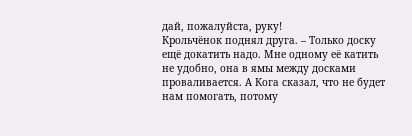дай, пожалуйста, руку!
Крольчëнок поднял друга. – Только доску ещë докатить надо. Мне одному еë катить не удобно, она в ямы между досками проваливается. А Кога сказал, что не будет нам помогать, потому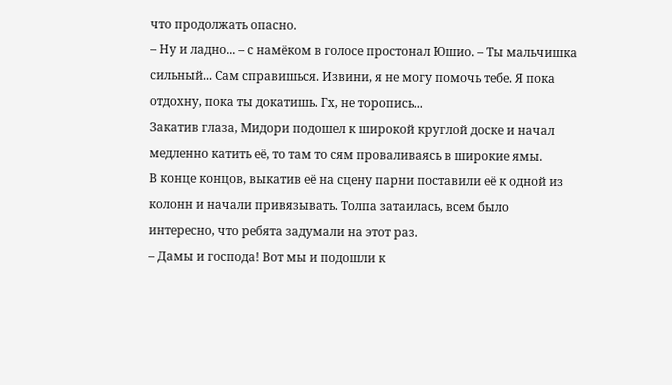что продолжать опасно.
– Ну и ладно... – с намëком в голосе простонал Юшио. – Ты мальчишка сильный... Сам справишься. Извини, я не могу помочь тебе. Я пока отдохну, пока ты докатишь. Гх, не торопись...
Закатив глаза, Мидори подошел к широкой круглой доске и начал медленно катить еë, то там то сям проваливаясь в широкие ямы.
В конце концов, выкатив еë на сцену парни поставили еë к одной из колонн и начали привязывать. Толпа затаилась, всем было интересно, что ребята задумали на этот раз.
– Дамы и господа! Вот мы и подошли к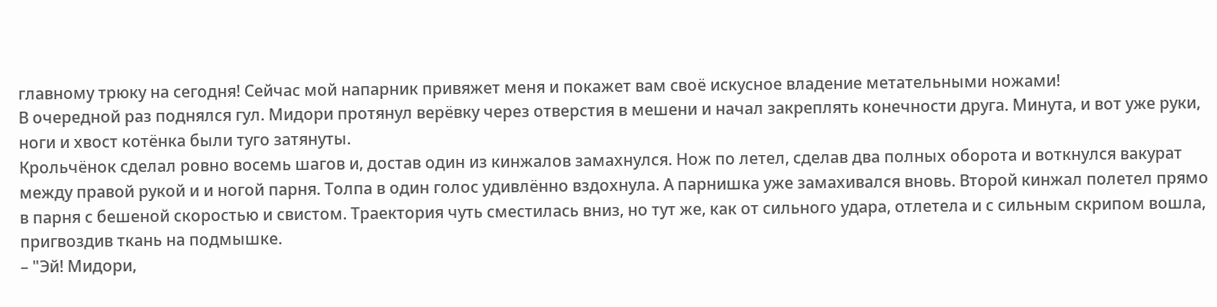главному трюку на сегодня! Сейчас мой напарник привяжет меня и покажет вам своë искусное владение метательными ножами!
В очередной раз поднялся гул. Мидори протянул верëвку через отверстия в мешени и начал закреплять конечности друга. Минута, и вот уже руки, ноги и хвост котëнка были туго затянуты.
Крольчëнок сделал ровно восемь шагов и, достав один из кинжалов замахнулся. Нож по летел, сделав два полных оборота и воткнулся вакурат между правой рукой и и ногой парня. Толпа в один голос удивлëнно вздохнула. А парнишка уже замахивался вновь. Второй кинжал полетел прямо в парня с бешеной скоростью и свистом. Траектория чуть сместилась вниз, но тут же, как от сильного удара, отлетела и с сильным скрипом вошла, пригвоздив ткань на подмышке.
– "Эй! Мидори,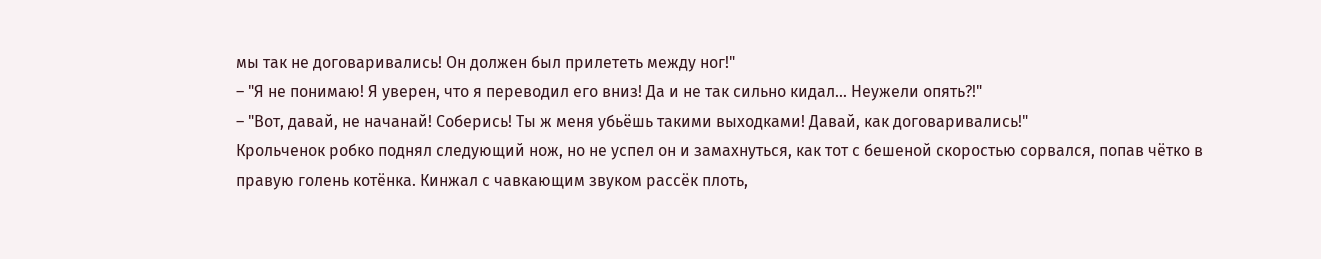мы так не договаривались! Он должен был прилететь между ног!"
– "Я не понимаю! Я уверен, что я переводил его вниз! Да и не так сильно кидал... Неужели опять?!"
– "Вот, давай, не начанай! Соберись! Ты ж меня убьëшь такими выходками! Давай, как договаривались!"
Крольченок робко поднял следующий нож, но не успел он и замахнуться, как тот с бешеной скоростью сорвался, попав чëтко в правую голень котëнка. Кинжал с чавкающим звуком рассëк плоть,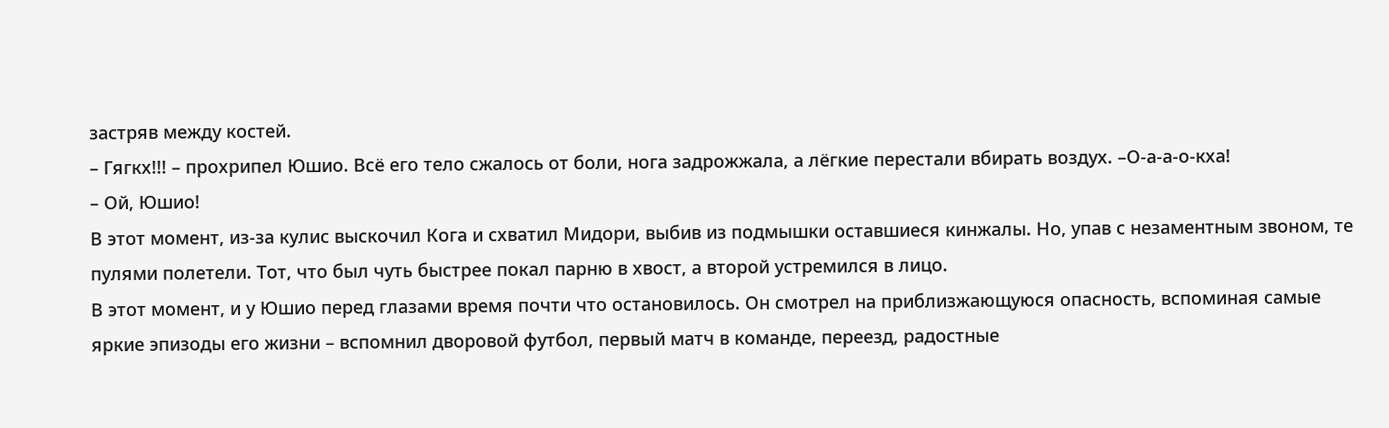застряв между костей.
– Гягкх!!! – прохрипел Юшио. Всë его тело сжалось от боли, нога задрожжала, а лëгкие перестали вбирать воздух. –О-а-а-о-кха!
– Ой, Юшио!
В этот момент, из-за кулис выскочил Кога и схватил Мидори, выбив из подмышки оставшиеся кинжалы. Но, упав с незаментным звоном, те пулями полетели. Тот, что был чуть быстрее покал парню в хвост, а второй устремился в лицо.
В этот момент, и у Юшио перед глазами время почти что остановилось. Он смотрел на приблизжающуюся опасность, вспоминая самые яркие эпизоды его жизни – вспомнил дворовой футбол, первый матч в команде, переезд, радостные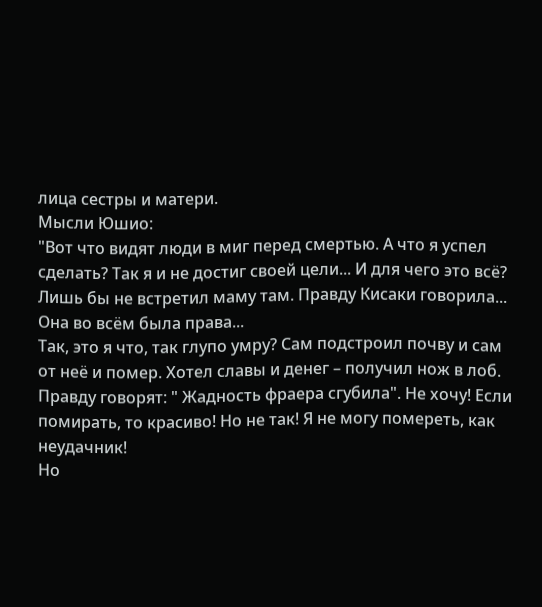лица сестры и матери.
Мысли Юшио:
"Вот что видят люди в миг перед смертью. А что я успел сделать? Так я и не достиг своей цели... И для чего это всë? Лишь бы не встретил маму там. Правду Кисаки говорила... Она во всëм была права...
Так, это я что, так глупо умру? Сам подстроил почву и сам от неë и помер. Хотел славы и денег – получил нож в лоб. Правду говорят: " Жадность фраера сгубила". Не хочу! Если помирать, то красиво! Но не так! Я не могу помереть, как неудачник!
Но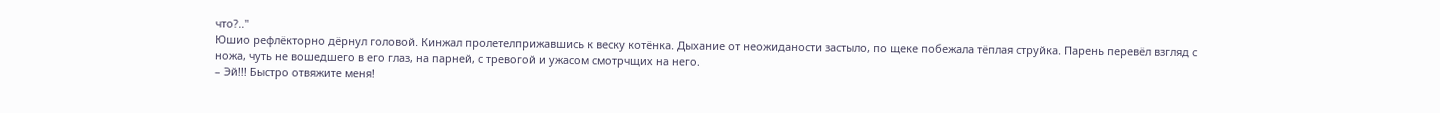что?.."
Юшио рефлëкторно дëрнул головой. Кинжал пролетелприжавшись к веску котëнка. Дыхание от неожиданости застыло, по щеке побежала тëплая струйка. Парень перевëл взгляд с ножа, чуть не вошедшего в его глаз, на парней, с тревогой и ужасом смотрчщих на него.
– Эй!!! Быстро отвяжите меня!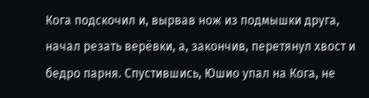Кога подскочил и, вырвав нож из подмышки друга, начал резать верëвки, а, закончив, перетянул хвост и бедро парня. Спустившись, Юшио упал на Кога, не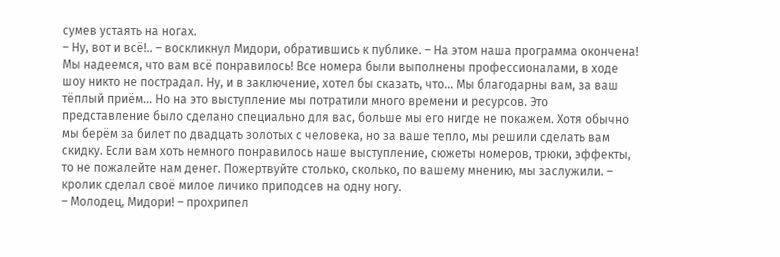сумев устаять на ногах.
– Ну, вот и всë!.. – воскликнул Мидори, обратившись к публике. – На этом наша программа окончена! Мы надеемся, что вам всë понравилось! Все номера были выполнены профессионалами, в ходе шоу никто не пострадал. Ну, и в заключение, хотел бы сказать, что... Мы благодарны вам, за ваш тëплый приëм... Но на это выступление мы потратили много времени и ресурсов. Это представление было сделано специально для вас, больше мы его нигде не покажем. Хотя обычно мы берëм за билет по двадцать золотых с человека, но за ваше тепло, мы решили сделать вам скидку. Если вам хоть немного понравилось наше выступление, сюжеты номеров, трюки, эффекты, то не пожалейте нам денег. Пожертвуйте столько, сколько, по вашему мнению, мы заслужили. – кролик сделал своë милое личико приподсев на одну ногу.
– Молодец, Мидори! – прохрипел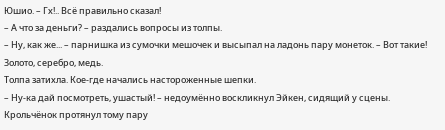Юшио. – Гх!.. Всë правильно сказал!
– А что за деньги? – раздались вопросы из толпы.
– Ну, как же... – парнишка из сумочки мешочек и высыпал на ладонь пару монеток. – Вот такие! Золото, серебро, медь.
Толпа затихла. Кое-где начались настороженные шепки.
– Ну-ка дай посмотреть, ушастый! – недоумëнно воскликнул Эйкен, сидящий у сцены.
Крольчëнок протянул тому пару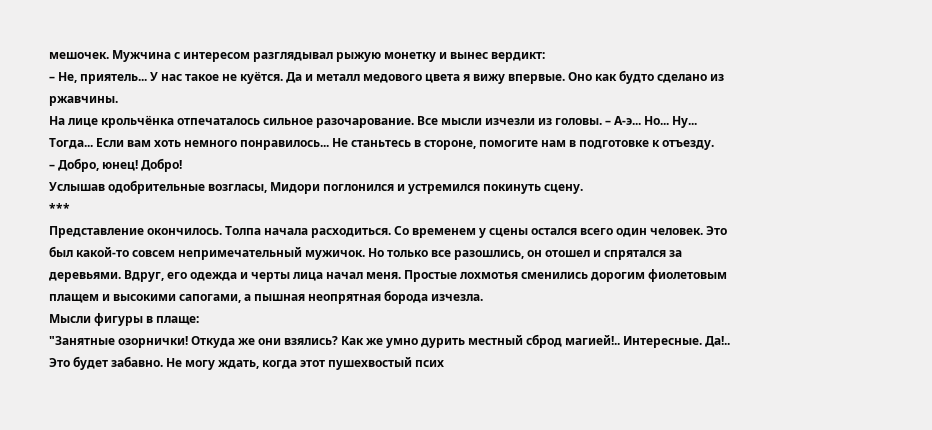мешочек. Мужчина с интересом разглядывал рыжую монетку и вынес вердикт:
– Не, приятель... У нас такое не куëтся. Да и металл медового цвета я вижу впервые. Оно как будто сделано из ржавчины.
На лице крольчëнка отпечаталось сильное разочарование. Все мысли изчезли из головы. – А-э... Но... Ну... Тогда... Если вам хоть немного понравилось... Не станьтесь в стороне, помогите нам в подготовке к отъезду.
– Добро, юнец! Добро!
Услышав одобрительные возгласы, Мидори поглонился и устремился покинуть сцену.
***
Представление окончилось. Толпа начала расходиться. Со временем у сцены остался всего один человек. Это был какой-то совсем непримечательный мужичок. Но только все разошлись, он отошел и спрятался за деревьями. Вдруг, его одежда и черты лица начал меня. Простые лохмотья сменились дорогим фиолетовым плащем и высокими сапогами, а пышная неопрятная борода изчезла.
Мысли фигуры в плаще:
"Занятные озорнички! Откуда же они взялись? Как же умно дурить местный сброд магией!.. Интересные. Да!.. Это будет забавно. Не могу ждать, когда этот пушехвостый псих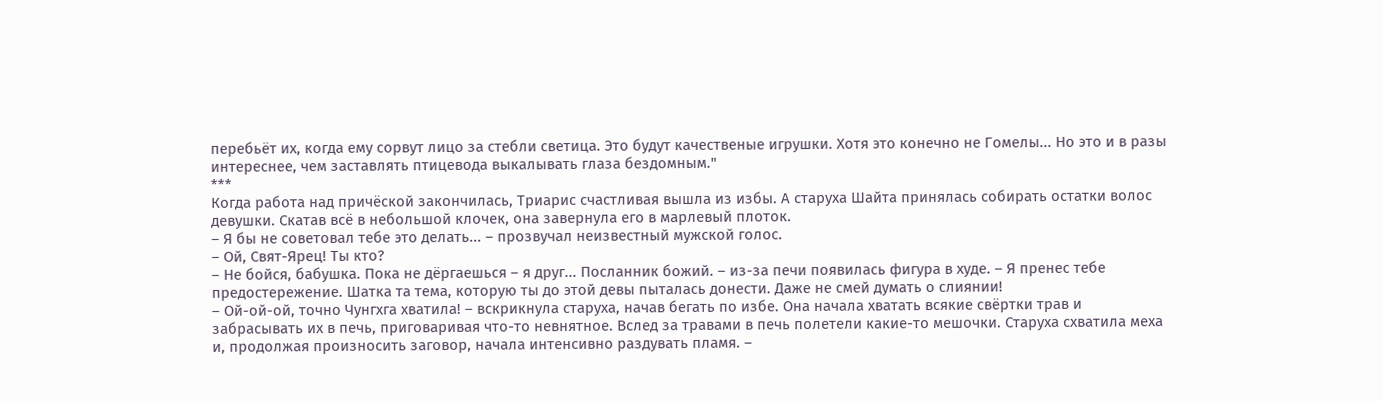перебьëт их, когда ему сорвут лицо за стебли светица. Это будут качественые игрушки. Хотя это конечно не Гомелы... Но это и в разы интереснее, чем заставлять птицевода выкалывать глаза бездомным."
***
Когда работа над причëской закончилась, Триарис счастливая вышла из избы. А старуха Шайта принялась собирать остатки волос девушки. Скатав всë в небольшой клочек, она завернула его в марлевый плоток.
– Я бы не советовал тебе это делать... – прозвучал неизвестный мужской голос.
– Ой, Свят-Ярец! Ты кто?
– Не бойся, бабушка. Пока не дëргаешься – я друг... Посланник божий. – из-за печи появилась фигура в худе. – Я пренес тебе предостережение. Шатка та тема, которую ты до этой девы пыталась донести. Даже не смей думать о слиянии!
– Ой-ой-ой, точно Чунгхга хватила! – вскрикнула старуха, начав бегать по избе. Она начала хватать всякие свëртки трав и забрасывать их в печь, приговаривая что-то невнятное. Вслед за травами в печь полетели какие-то мешочки. Старуха схватила меха и, продолжая произносить заговор, начала интенсивно раздувать пламя. –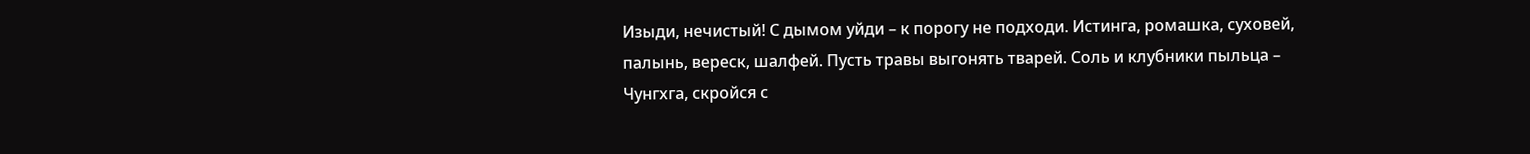Изыди, нечистый! С дымом уйди – к порогу не подходи. Истинга, ромашка, суховей, палынь, вереск, шалфей. Пусть травы выгонять тварей. Соль и клубники пыльца – Чунгхга, скройся с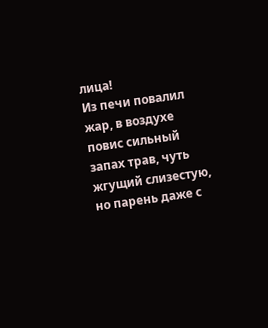лица!
Из печи повалил жар, в воздухе повис сильный запах трав, чуть жгущий слизестую, но парень даже с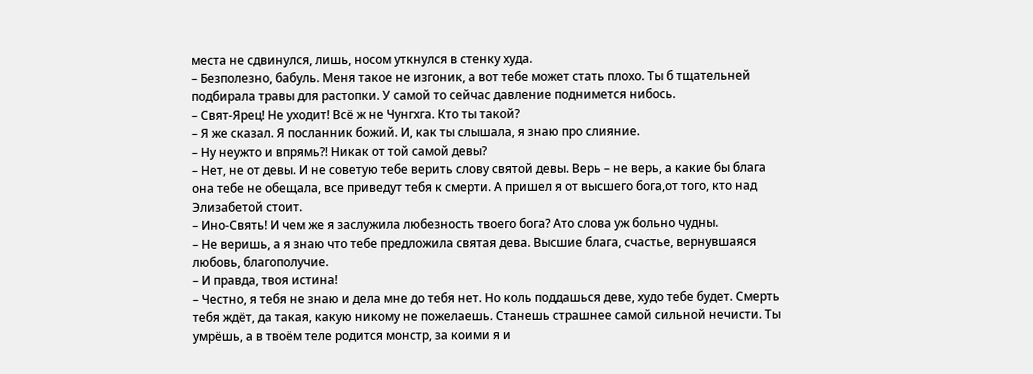места не сдвинулся, лишь, носом уткнулся в стенку худа.
– Безполезно, бабуль. Меня такое не изгоник, а вот тебе может стать плохо. Ты б тщательней подбирала травы для растопки. У самой то сейчас давление поднимется нибось.
– Свят-Ярец! Не уходит! Всë ж не Чунгхга. Кто ты такой?
– Я же сказал. Я посланник божий. И, как ты слышала, я знаю про слияние.
– Ну неужто и впрямь?! Никак от той самой девы?
– Нет, не от девы. И не советую тебе верить слову святой девы. Верь – не верь, а какие бы блага она тебе не обещала, все приведут тебя к смерти. А пришел я от высшего бога,от того, кто над Элизабетой стоит.
– Ино-Свять! И чем же я заслужила любезность твоего бога? Ато слова уж больно чудны.
– Не веришь, а я знаю что тебе предложила святая дева. Высшие блага, счастье, вернувшаяся любовь, благополучие.
– И правда, твоя истина!
– Честно, я тебя не знаю и дела мне до тебя нет. Но коль поддашься деве, худо тебе будет. Смерть тебя ждëт, да такая, какую никому не пожелаешь. Станешь страшнее самой сильной нечисти. Ты умрëшь, а в твоëм теле родится монстр, за коими я и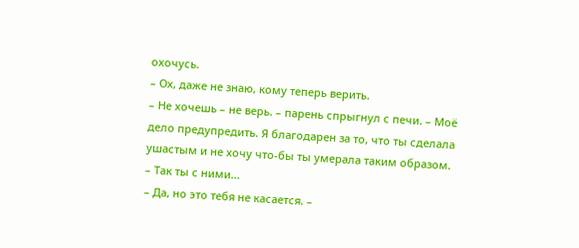охочусь.
– Ох, даже не знаю, кому теперь верить.
– Не хочешь – не верь. – парень спрыгнул с печи. – Моë дело предупредить. Я благодарен за то, что ты сделала ушастым и не хочу что-бы ты умерала таким образом.
– Так ты с ними...
– Да, но это тебя не касается. –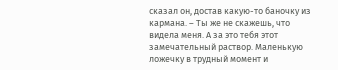сказал он, достав какую-то баночку из кармана. – Ты же не скажешь, что видела меня. А за это тебя этот замечательный раствор. Маленькую ложечку в трудный момент и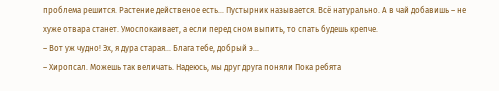проблема решится. Растение действеное есть... Пустырник называется. Всë натурально. А в чай добавишь – не хуже отвара станет. Умоспокаивает, а если перед сном выпить, то спать будешь крепче.
– Вот уж чудно! Эх, я дура старая... Блага тебе, добрый э...
– Хиропсал. Можешь так величать. Надеюсь, мы друг друга поняли Пока ребята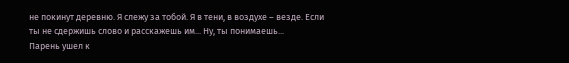не покинут деревню. Я слежу за тобой. Я в тени, в воздухе – везде. Если ты не сдержишь слово и расскажешь им... Ну, ты понимаешь...
Парень ушел к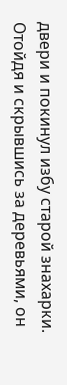двери и покинул избу старой знахарки. Отойдя и скрывшись за деревьями, он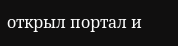открыл портал и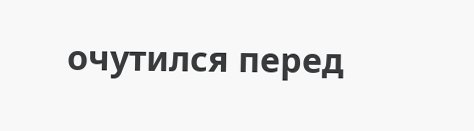очутился перед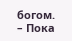богом.
– Пока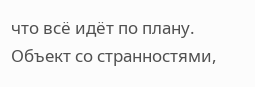что всë идëт по плану. Объект со странностями,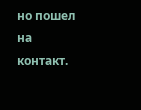но пошел на контакт.